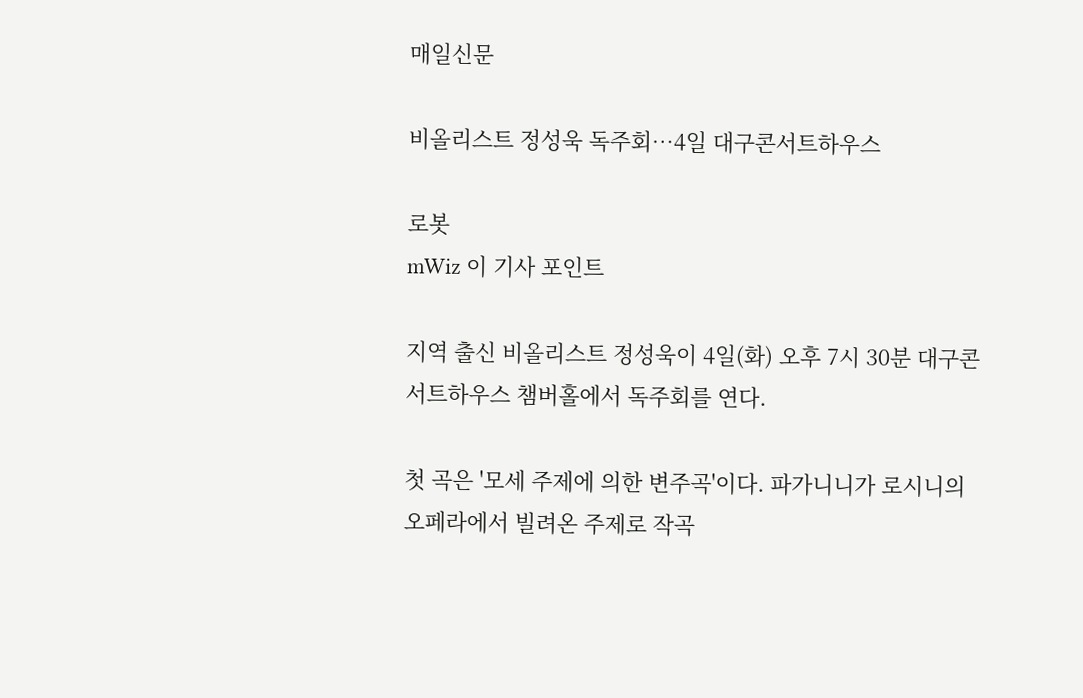매일신문

비올리스트 정성욱 독주회…4일 대구콘서트하우스

로봇
mWiz 이 기사 포인트

지역 출신 비올리스트 정성욱이 4일(화) 오후 7시 30분 대구콘서트하우스 챔버홀에서 독주회를 연다.

첫 곡은 '모세 주제에 의한 변주곡'이다. 파가니니가 로시니의 오페라에서 빌려온 주제로 작곡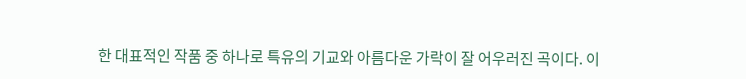한 대표적인 작품 중 하나로 특유의 기교와 아름다운 가락이 잘 어우러진 곡이다. 이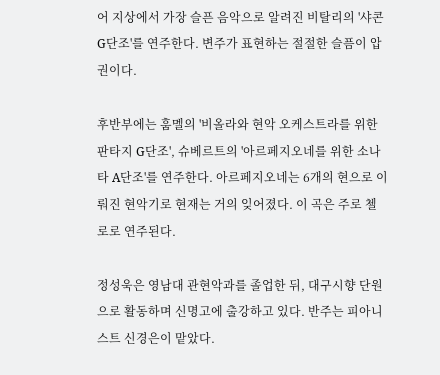어 지상에서 가장 슬픈 음악으로 알려진 비탈리의 '샤콘 G단조'를 연주한다. 변주가 표현하는 절절한 슬픔이 압권이다.

후반부에는 훔멜의 '비올라와 현악 오케스트라를 위한 판타지 G단조', 슈베르트의 '아르페지오네를 위한 소나타 A단조'를 연주한다. 아르페지오네는 6개의 현으로 이뤄진 현악기로 현재는 거의 잊어졌다. 이 곡은 주로 첼로로 연주된다.

정성욱은 영남대 관현악과를 졸업한 뒤, 대구시향 단원으로 활동하며 신명고에 출강하고 있다. 반주는 피아니스트 신경은이 맡았다.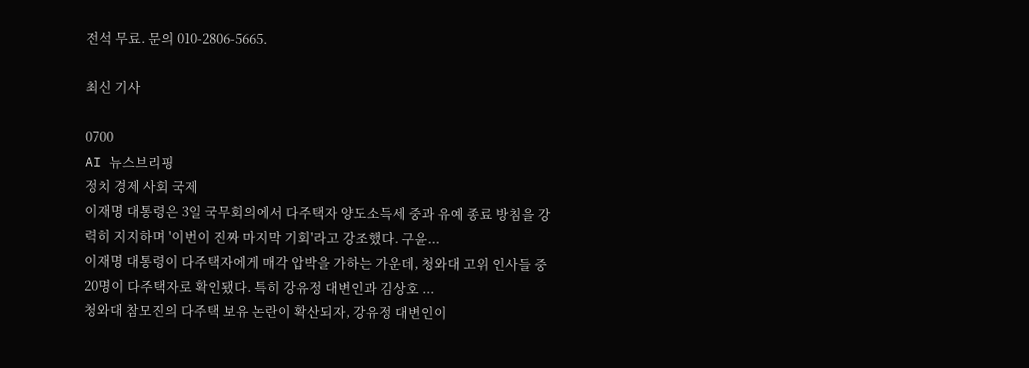전석 무료. 문의 010-2806-5665.

최신 기사

0700
AI 뉴스브리핑
정치 경제 사회 국제
이재명 대통령은 3일 국무회의에서 다주택자 양도소득세 중과 유예 종료 방침을 강력히 지지하며 '이번이 진짜 마지막 기회'라고 강조했다. 구윤...
이재명 대통령이 다주택자에게 매각 압박을 가하는 가운데, 청와대 고위 인사들 중 20명이 다주택자로 확인됐다. 특히 강유정 대변인과 김상호 ...
청와대 참모진의 다주택 보유 논란이 확산되자, 강유정 대변인이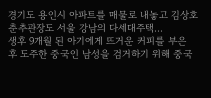경기도 용인시 아파트를 매물로 내놓고 김상호 춘추관장도 서울 강남의 다세대주택...
생후 9개월 된 아기에게 뜨거운 커피를 부은 후 도주한 중국인 남성을 검거하기 위해 중국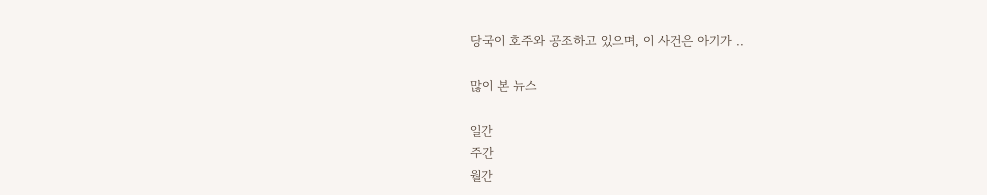당국이 호주와 공조하고 있으며, 이 사건은 아기가 ..

많이 본 뉴스

일간
주간
월간